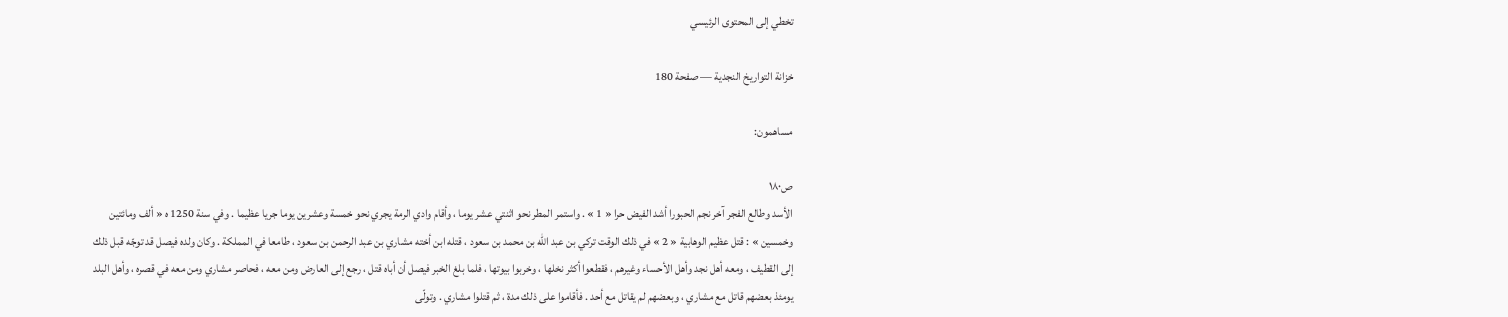تخطي إلى المحتوى الرئيسي

خزانة التواريخ النجدية — صفحة 180

مساهمون:

ص١٨٠
الأسد وطالع الفجر آخر نجم الحبورا أشد الفيض حرا « 1 » . واستمر المطر نحو اثنتي عشر يوما ، وأقام وادي الرمة يجري نحو خمسة وعشرين يوما جريا عظيما . وفي سنة 1250 ه « ألف ومائتين وخمسين » : قتل عظيم الوهابية « 2 » في ذلك الوقت تركي بن عبد اللّه بن محمد بن سعود ، قتله ابن أخته مشاري بن عبد الرحمن بن سعود ، طامعا في المملكة . وكان ولده فيصل قد توجّه قبل ذلك إلى القطيف ، ومعه أهل نجد وأهل الأحساء وغيرهم ، فقطعوا أكثر نخلها ، وخربوا بيوتها ، فلما بلغ الخبر فيصل أن أباه قتل ، رجع إلى العارض ومن معه ، فحاصر مشاري ومن معه في قصره ، وأهل البلد يومئذ بعضهم قاتل مع مشاري ، وبعضهم لم يقاتل مع أحد . فأقاموا على ذلك مدة ، ثم قتلوا مشاري . وتولّى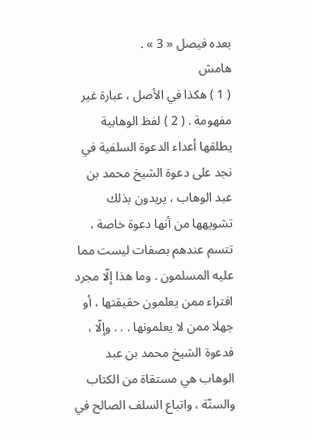بعده فيصل « 3 » .
هامش
( 1 ) هكذا في الأصل ، عبارة غير مفهومة . ( 2 ) لفظ الوهابية يطلقها أعداء الدعوة السلفية في نجد على دعوة الشيخ محمد بن عبد الوهاب ، يريدون بذلك تشويهها من أنها دعوة خاصة ، تتسم عندهم بصفات ليست مما عليه المسلمون . وما هذا إلّا مجرد افتراء ممن يعلمون حقيقتها ، أو جهلا ممن لا يعلمونها . . . وإلّا ، فدعوة الشيخ محمد بن عبد الوهاب هي مستقاة من الكتاب والسنّة ، واتباع السلف الصالح في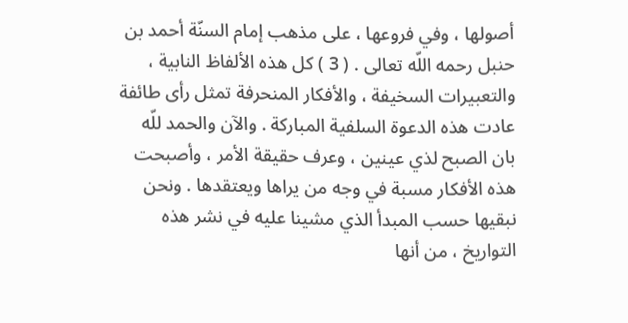أصولها ، وفي فروعها ، على مذهب إمام السنّة أحمد بن حنبل رحمه اللّه تعالى . ( 3 ) كل هذه الألفاظ النابية ، والتعبيرات السخيفة ، والأفكار المنحرفة تمثل رأى طائفة عادت هذه الدعوة السلفية المباركة . والآن والحمد للّه بان الصبح لذي عينين ، وعرف حقيقة الأمر ، وأصبحت هذه الأفكار مسبة في وجه من يراها ويعتقدها . ونحن نبقيها حسب المبدأ الذي مشينا عليه في نشر هذه التواريخ ، من أنها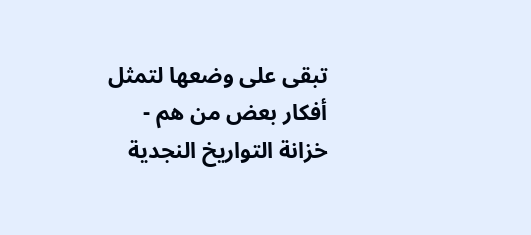تبقى على وضعها لتمثل أفكار بعض من هم -
خزانة التواريخ النجدية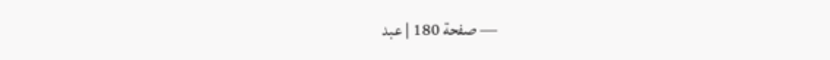— صفحة 180 | عبد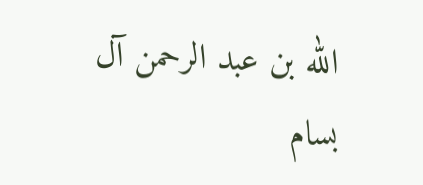الله بن عبد الرحمن آل بسام